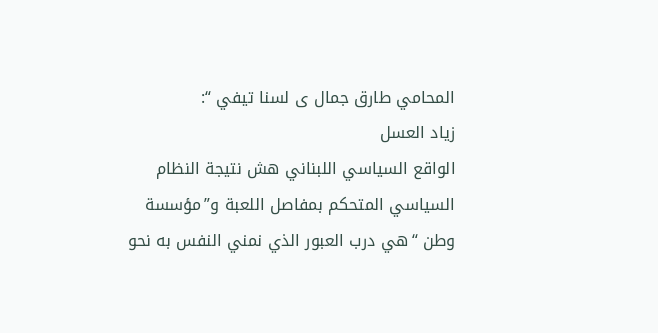المحامي طارق جمال ى لسنا تيفي “:
زياد العسل
الواقع السياسي اللبناني هش نتيجة النظام السياسي المتحكم بمفاصل اللعبة و”مؤسسة وطن “هي درب العبور الذي نمني النفس به نحو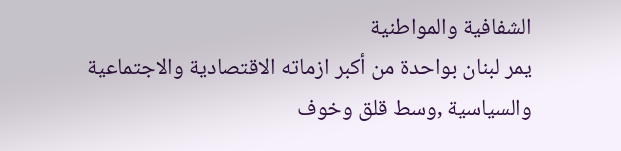الشفافية والمواطنية
يمر لبنان بواحدة من أكبر ازماته الاقتصادية والاجتماعية والسياسية ,وسط قلق وخوف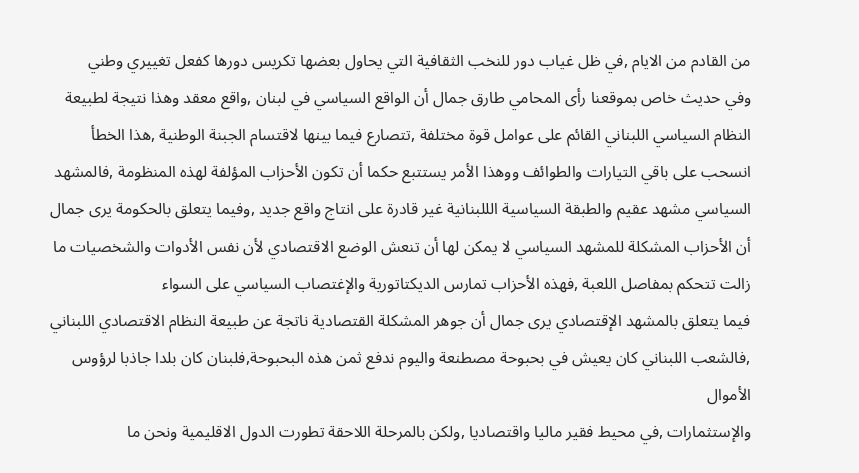من القادم من الايام ,في ظل غياب دور للنخب الثقافية التي يحاول بعضها تكريس دورها كفعل تغييري وطني
وفي حديث خاص بموقعنا رأى المحامي طارق جمال أن الواقع السياسي في لبنان ,واقع معقد وهذا نتيجة لطبيعة النظام السياسي اللبناني القائم على عوامل قوة مختلفة ,تتصارع فيما بينها لاقتسام الجبنة الوطنية ,هذا الخطأ انسحب على باقي التيارات والطوائف ووهذا الأمر يستتبع حكما أن تكون الأحزاب المؤلفة لهذه المنظومة ,فالمشهد السياسي مشهد عقيم والطبقة السياسية الللبنانية غير قادرة على انتاج واقع جديد ,وفيما يتعلق بالحكومة يرى جمال أن الأحزاب المشكلة للمشهد السياسي لا يمكن لها أن تنعش الوضع الاقتصادي لأن نفس الأدوات والشخصيات ما زالت تتحكم بمفاصل اللعبة ,فهذه الأحزاب تمارس الديكتاتورية والإغتصاب السياسي على السواء
فيما يتعلق بالمشهد الإقتصادي يرى جمال أن جوهر المشكلة القتصادية ناتجة عن طبيعة النظام الاقتصادي اللبناني ,فالشعب اللبناني كان يعيش في بحبوحة مصطنعة واليوم ندفع ثمن هذه البحبوحة,فلبنان كان بلدا جاذبا لرؤوس الأموال
والإستثمارات ,في محيط فقير ماليا واقتصاديا ,ولكن بالمرحلة اللاحقة تطورت الدول الاقليمية ونحن ما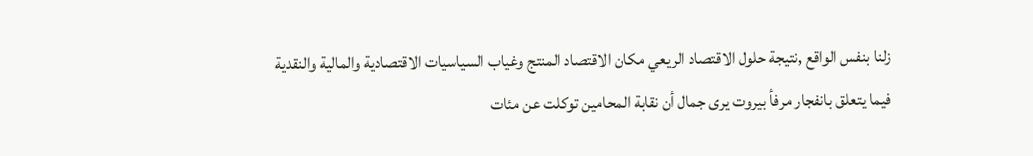زلنا بنفس الواقع ,نتيجة حلول الاقتصاد الريعي مكان الاقتصاد المنتج وغياب السياسيات الاقتصادية والمالية والنقدية
فيما يتعلق بانفجار مرفأ بيروت يرى جمال أن نقابة المحامين توكلت عن مئات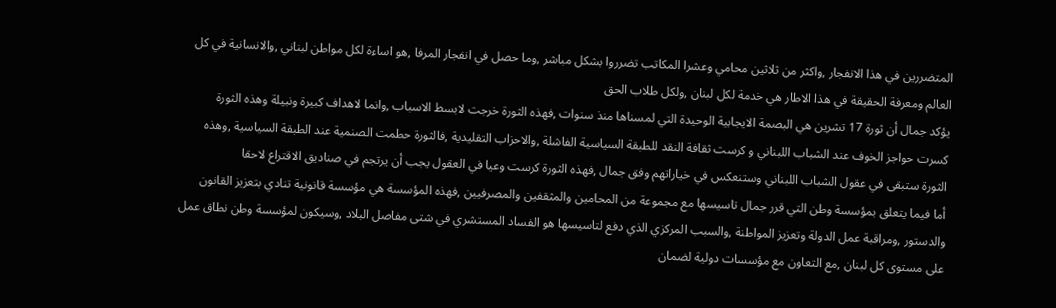المتضررين في هذا الانفجار ,واكثر من ثلاثين محامي وعشرا المكاتب تضرروا بشكل مباشر ,وما حصل في انفجار المرفا ,هو اساءة لكل مواطن لبناني ,والانسانية في كل العالم ومعرفة الحقيقة في هذا الاطار هي خدمة لكل لبنان ,ولكل طلاب الحق
يؤكد جمال أن ثورة 17 تشرين هي البصمة الايجابية الوحيدة التي لمسناها منذ سنوات ,فهذه الثورة خرجت لابسط الاسباب ,وانما لاهداف كبيرة ونبيلة وهذه الثورة كسرت حواجز الخوف عند الشباب اللبناني و كرست ثقافة النقد للطبقة السياسية الفاشلة ,والاحزاب التقليدية ,فالثورة حطمت الصنمية عند الطبقة السياسية ,وهذه الثورة ستبقى في عقول الشباب اللبناني وستنعكس في خياراتهم وفق جمال ,فهذه الثورة كرست وعيا في العقول يجب أن يرتجم في صناديق الاقتراع لاحقا
أما فيما يتعلق بمؤسسة وطن التي قرر جمال تاسيسها مع مجموعة من المحامين والمثقفين والمصرفيين ,فهذه المؤسسة هي مؤسسة قانونية تنادي بتعزيز القانون والدستور ,ومراقبة عمل الدولة وتعزيز المواطنة ,والسبب المركزي الذي دفع لتاسيسها هو الفساد المستشري في شتى مفاصل البلاد ,وسيكون لمؤسسة وطن نطاق عمل على مستوى كل لبنان ,مع التعاون مع مؤسسات دولية لضمان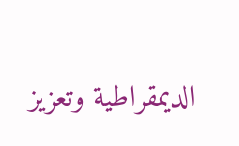الديمقراطية وتعزيز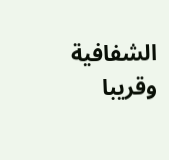الشفافية وقريبا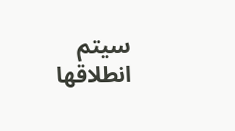سيتم انطلاقها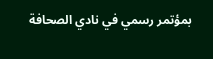بمؤتمر رسمي في نادي الصحافة